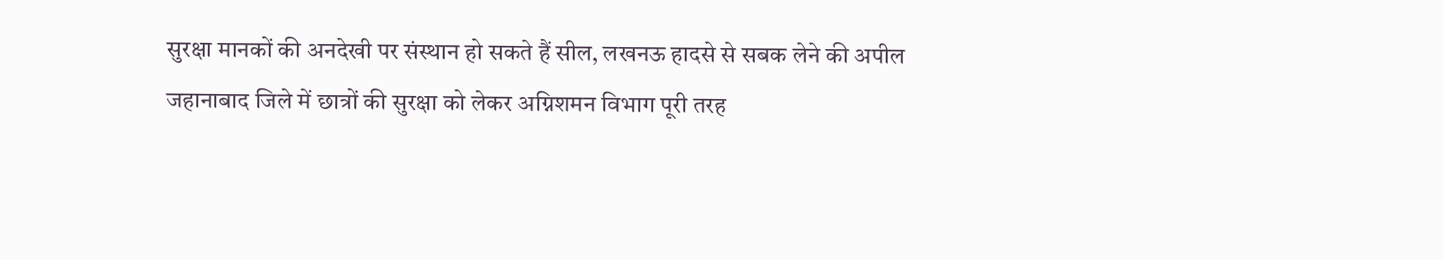सुरक्षा मानकों की अनदेखी पर संस्थान हो सकते हैं सील, लखनऊ हादसे से सबक लेने की अपील
जहानाबाद जिले में छात्रों की सुरक्षा को लेकर अग्निशमन विभाग पूरी तरह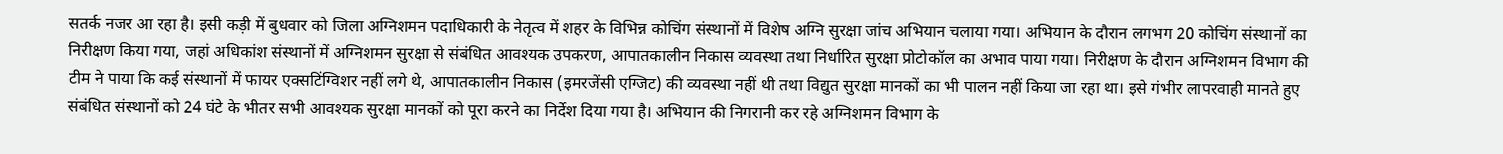सतर्क नजर आ रहा है। इसी कड़ी में बुधवार को जिला अग्निशमन पदाधिकारी के नेतृत्व में शहर के विभिन्न कोचिंग संस्थानों में विशेष अग्नि सुरक्षा जांच अभियान चलाया गया। अभियान के दौरान लगभग 20 कोचिंग संस्थानों का निरीक्षण किया गया, जहां अधिकांश संस्थानों में अग्निशमन सुरक्षा से संबंधित आवश्यक उपकरण, आपातकालीन निकास व्यवस्था तथा निर्धारित सुरक्षा प्रोटोकॉल का अभाव पाया गया। निरीक्षण के दौरान अग्निशमन विभाग की टीम ने पाया कि कई संस्थानों में फायर एक्सटिंग्विशर नहीं लगे थे, आपातकालीन निकास (इमरजेंसी एग्जिट) की व्यवस्था नहीं थी तथा विद्युत सुरक्षा मानकों का भी पालन नहीं किया जा रहा था। इसे गंभीर लापरवाही मानते हुए संबंधित संस्थानों को 24 घंटे के भीतर सभी आवश्यक सुरक्षा मानकों को पूरा करने का निर्देश दिया गया है। अभियान की निगरानी कर रहे अग्निशमन विभाग के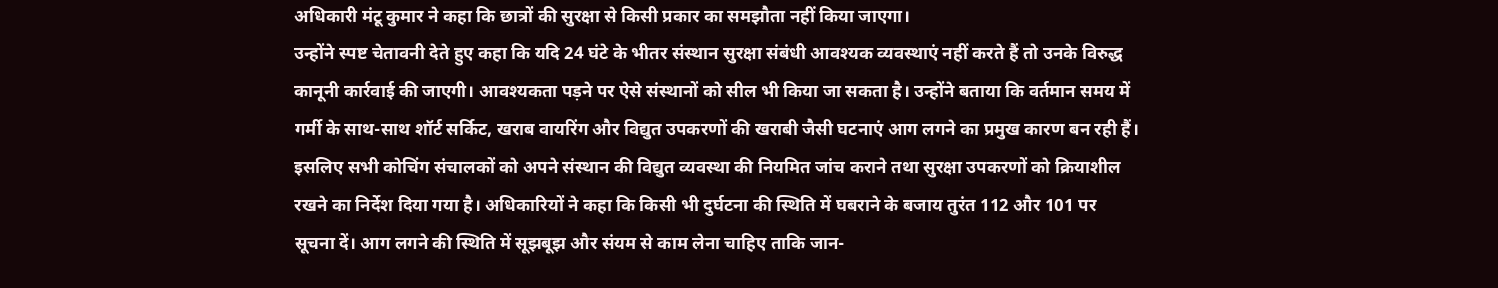अधिकारी मंटू कुमार ने कहा कि छात्रों की सुरक्षा से किसी प्रकार का समझौता नहीं किया जाएगा।
उन्होंने स्पष्ट चेतावनी देते हुए कहा कि यदि 24 घंटे के भीतर संस्थान सुरक्षा संबंधी आवश्यक व्यवस्थाएं नहीं करते हैं तो उनके विरुद्ध कानूनी कार्रवाई की जाएगी। आवश्यकता पड़ने पर ऐसे संस्थानों को सील भी किया जा सकता है। उन्होंने बताया कि वर्तमान समय में गर्मी के साथ-साथ शॉर्ट सर्किट, खराब वायरिंग और विद्युत उपकरणों की खराबी जैसी घटनाएं आग लगने का प्रमुख कारण बन रही हैं। इसलिए सभी कोचिंग संचालकों को अपने संस्थान की विद्युत व्यवस्था की नियमित जांच कराने तथा सुरक्षा उपकरणों को क्रियाशील रखने का निर्देश दिया गया है। अधिकारियों ने कहा कि किसी भी दुर्घटना की स्थिति में घबराने के बजाय तुरंत 112 और 101 पर सूचना दें। आग लगने की स्थिति में सूझबूझ और संयम से काम लेना चाहिए ताकि जान-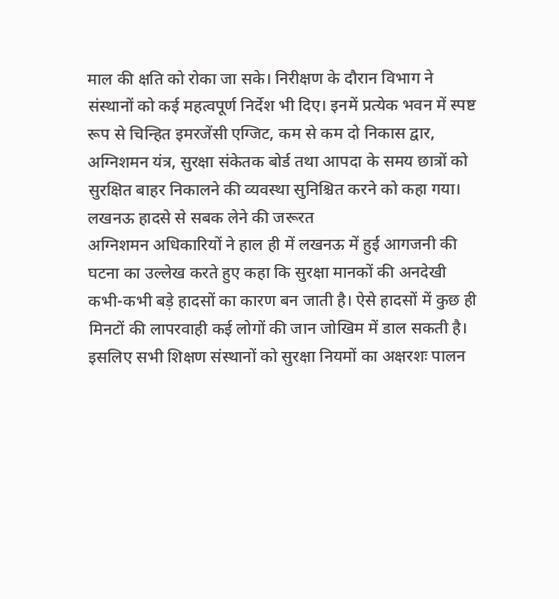माल की क्षति को रोका जा सके। निरीक्षण के दौरान विभाग ने संस्थानों को कई महत्वपूर्ण निर्देश भी दिए। इनमें प्रत्येक भवन में स्पष्ट रूप से चिन्हित इमरजेंसी एग्जिट, कम से कम दो निकास द्वार, अग्निशमन यंत्र, सुरक्षा संकेतक बोर्ड तथा आपदा के समय छात्रों को सुरक्षित बाहर निकालने की व्यवस्था सुनिश्चित करने को कहा गया।
लखनऊ हादसे से सबक लेने की जरूरत
अग्निशमन अधिकारियों ने हाल ही में लखनऊ में हुई आगजनी की घटना का उल्लेख करते हुए कहा कि सुरक्षा मानकों की अनदेखी कभी-कभी बड़े हादसों का कारण बन जाती है। ऐसे हादसों में कुछ ही मिनटों की लापरवाही कई लोगों की जान जोखिम में डाल सकती है। इसलिए सभी शिक्षण संस्थानों को सुरक्षा नियमों का अक्षरशः पालन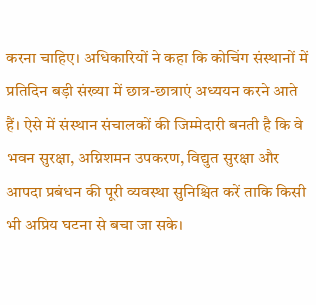करना चाहिए। अधिकारियों ने कहा कि कोचिंग संस्थानों में प्रतिदिन बड़ी संख्या में छात्र-छात्राएं अध्ययन करने आते हैं। ऐसे में संस्थान संचालकों की जिम्मेदारी बनती है कि वे भवन सुरक्षा, अग्निशमन उपकरण, विद्युत सुरक्षा और आपदा प्रबंधन की पूरी व्यवस्था सुनिश्चित करें ताकि किसी भी अप्रिय घटना से बचा जा सके।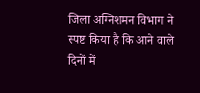जिला अग्निशमन विभाग ने स्पष्ट किया है कि आने वाले दिनों में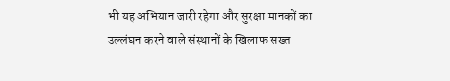भी यह अभियान जारी रहेगा और सुरक्षा मानकों का उल्लंघन करने वाले संस्थानों के खिलाफ सख्त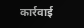कार्रवाई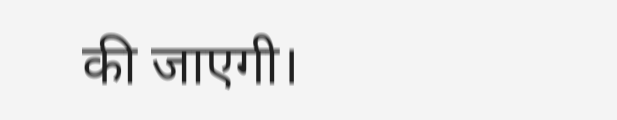की जाएगी।